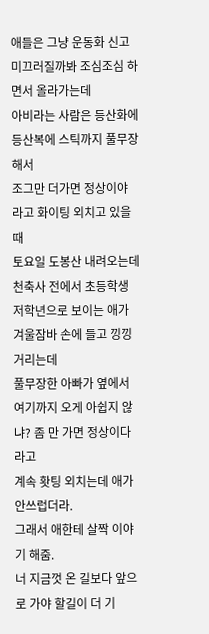애들은 그냥 운동화 신고 미끄러질까봐 조심조심 하면서 올라가는데
아비라는 사람은 등산화에 등산복에 스틱까지 풀무장해서
조그만 더가면 정상이야 라고 화이팅 외치고 있을때
토요일 도봉산 내려오는데
천축사 전에서 초등학생 저학년으로 보이는 애가
겨울잠바 손에 들고 낑낑거리는데
풀무장한 아빠가 옆에서 여기까지 오게 아쉽지 않냐? 좀 만 가면 정상이다 라고
계속 홧팅 외치는데 애가 안쓰럽더라.
그래서 애한테 살짝 이야기 해줌.
너 지금껏 온 길보다 앞으로 가야 할길이 더 기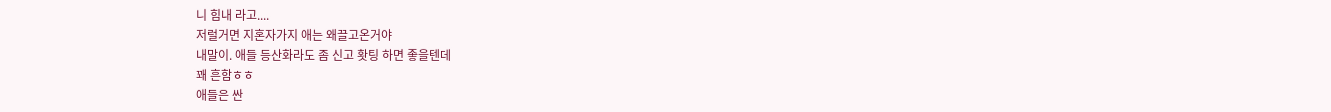니 힘내 라고....
저럴거면 지혼자가지 애는 왜끌고온거야
내말이. 애들 등산화라도 좀 신고 홧팅 하면 좋을텐데
꽤 흔함ㅎㅎ
애들은 싼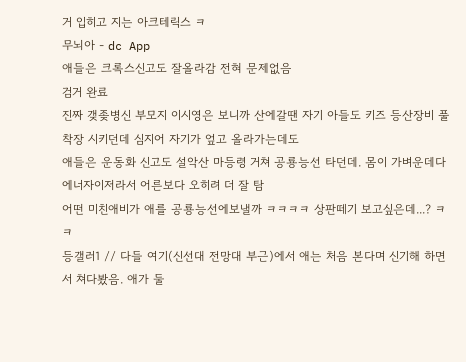거 입히고 지는 아크테릭스 ㅋ
무뇌아 - dc App
애들은 크록스신고도 잘올라감 전혀 문제없음
검거 완료
진짜 갲좆병신 부모지 이시영은 보니까 산에갈땐 자기 아들도 키즈 등산장비 풀착장 시키던데 심지어 자기가 엎고 올라가는데도
애들은 운동화 신고도 설악산 마등령 거쳐 공룡능선 타던데. 몸이 가벼운데다 에너자이저라서 어른보다 오히려 더 잘 탐
어떤 미친애비가 애를 공룡능선에보낼까 ㅋㅋㅋㅋ 상판떼기 보고싶은데...? ㅋㅋ
등갤러1 // 다들 여기(신선대 전망대 부근)에서 애는 처음 본다며 신기해 하면서 쳐다봤음. 애가 둘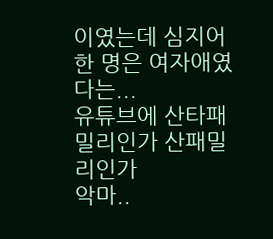이였는데 심지어 한 명은 여자애였다는...
유튜브에 산타패밀리인가 산패밀리인가
악마..